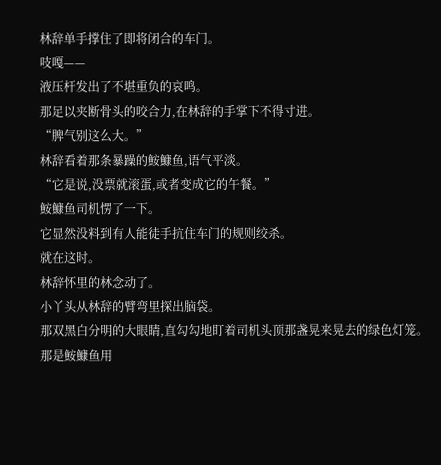林辞单手撑住了即将闭合的车门。
吱嘎——
液压杆发出了不堪重负的哀鸣。
那足以夹断骨头的咬合力,在林辞的手掌下不得寸进。
“脾气别这么大。”
林辞看着那条暴躁的鮟鱇鱼,语气平淡。
“它是说,没票就滚蛋,或者变成它的午餐。”
鮟鱇鱼司机愣了一下。
它显然没料到有人能徒手抗住车门的规则绞杀。
就在这时。
林辞怀里的林念动了。
小丫头从林辞的臂弯里探出脑袋。
那双黑白分明的大眼睛,直勾勾地盯着司机头顶那盏晃来晃去的绿色灯笼。
那是鮟鱇鱼用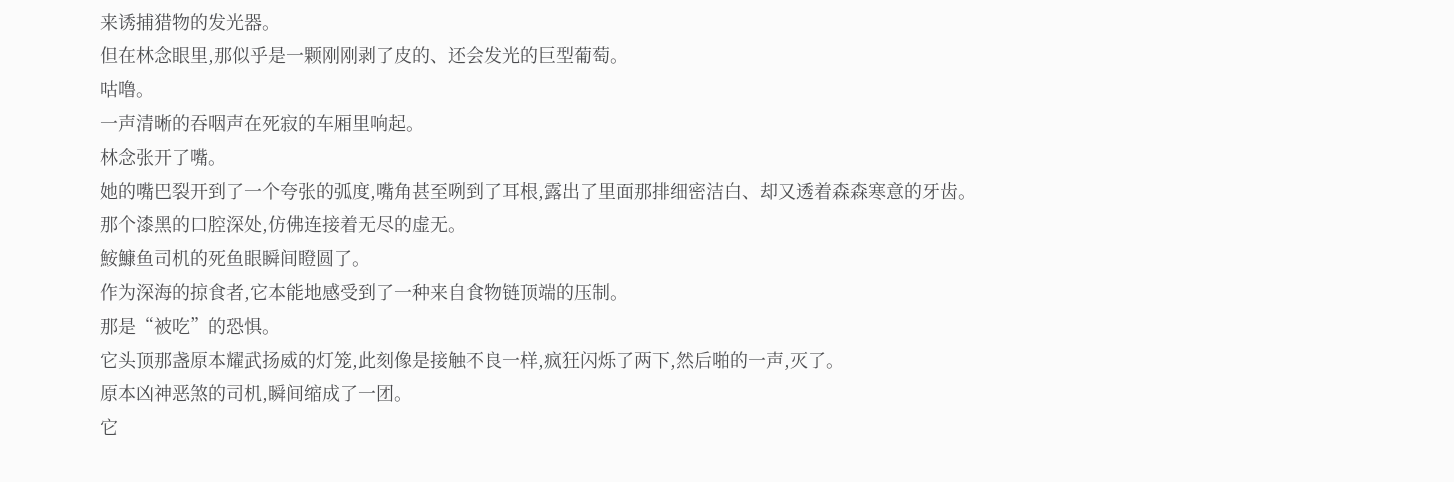来诱捕猎物的发光器。
但在林念眼里,那似乎是一颗刚刚剥了皮的、还会发光的巨型葡萄。
咕噜。
一声清晰的吞咽声在死寂的车厢里响起。
林念张开了嘴。
她的嘴巴裂开到了一个夸张的弧度,嘴角甚至咧到了耳根,露出了里面那排细密洁白、却又透着森森寒意的牙齿。
那个漆黑的口腔深处,仿佛连接着无尽的虚无。
鮟鱇鱼司机的死鱼眼瞬间瞪圆了。
作为深海的掠食者,它本能地感受到了一种来自食物链顶端的压制。
那是“被吃”的恐惧。
它头顶那盏原本耀武扬威的灯笼,此刻像是接触不良一样,疯狂闪烁了两下,然后啪的一声,灭了。
原本凶神恶煞的司机,瞬间缩成了一团。
它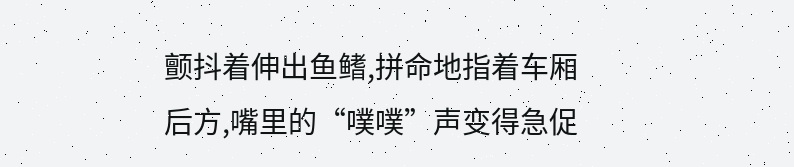颤抖着伸出鱼鳍,拼命地指着车厢后方,嘴里的“噗噗”声变得急促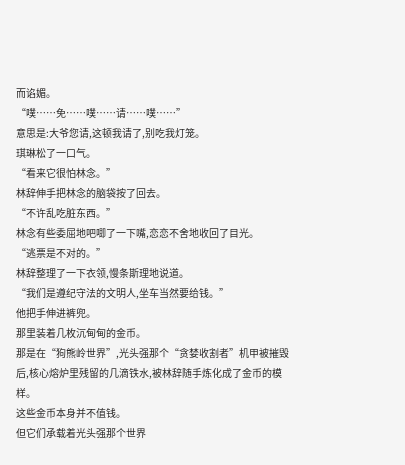而谄媚。
“噗……免……噗……请……噗……”
意思是:大爷您请,这顿我请了,别吃我灯笼。
琪琳松了一口气。
“看来它很怕林念。”
林辞伸手把林念的脑袋按了回去。
“不许乱吃脏东西。”
林念有些委屈地吧唧了一下嘴,恋恋不舍地收回了目光。
“逃票是不对的。”
林辞整理了一下衣领,慢条斯理地说道。
“我们是遵纪守法的文明人,坐车当然要给钱。”
他把手伸进裤兜。
那里装着几枚沉甸甸的金币。
那是在“狗熊岭世界”,光头强那个“贪婪收割者”机甲被摧毁后,核心熔炉里残留的几滴铁水,被林辞随手炼化成了金币的模样。
这些金币本身并不值钱。
但它们承载着光头强那个世界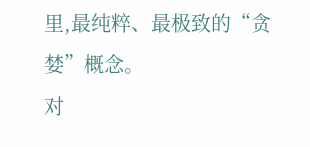里,最纯粹、最极致的“贪婪”概念。
对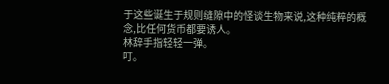于这些诞生于规则缝隙中的怪谈生物来说,这种纯粹的概念,比任何货币都要诱人。
林辞手指轻轻一弹。
叮。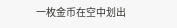一枚金币在空中划出